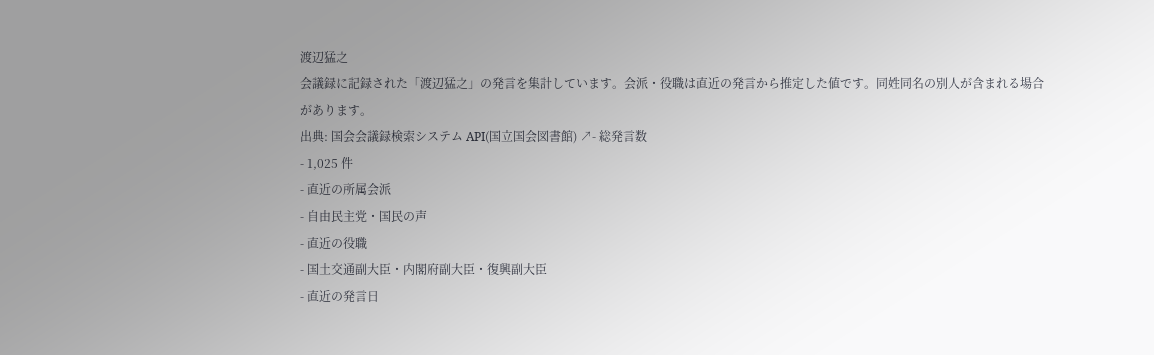渡辺猛之
会議録に記録された「渡辺猛之」の発言を集計しています。会派・役職は直近の発言から推定した値です。同姓同名の別人が含まれる場合があります。
出典: 国会会議録検索システム API(国立国会図書館) ↗- 総発言数
- 1,025 件
- 直近の所属会派
- 自由民主党・国民の声
- 直近の役職
- 国土交通副大臣・内閣府副大臣・復興副大臣
- 直近の発言日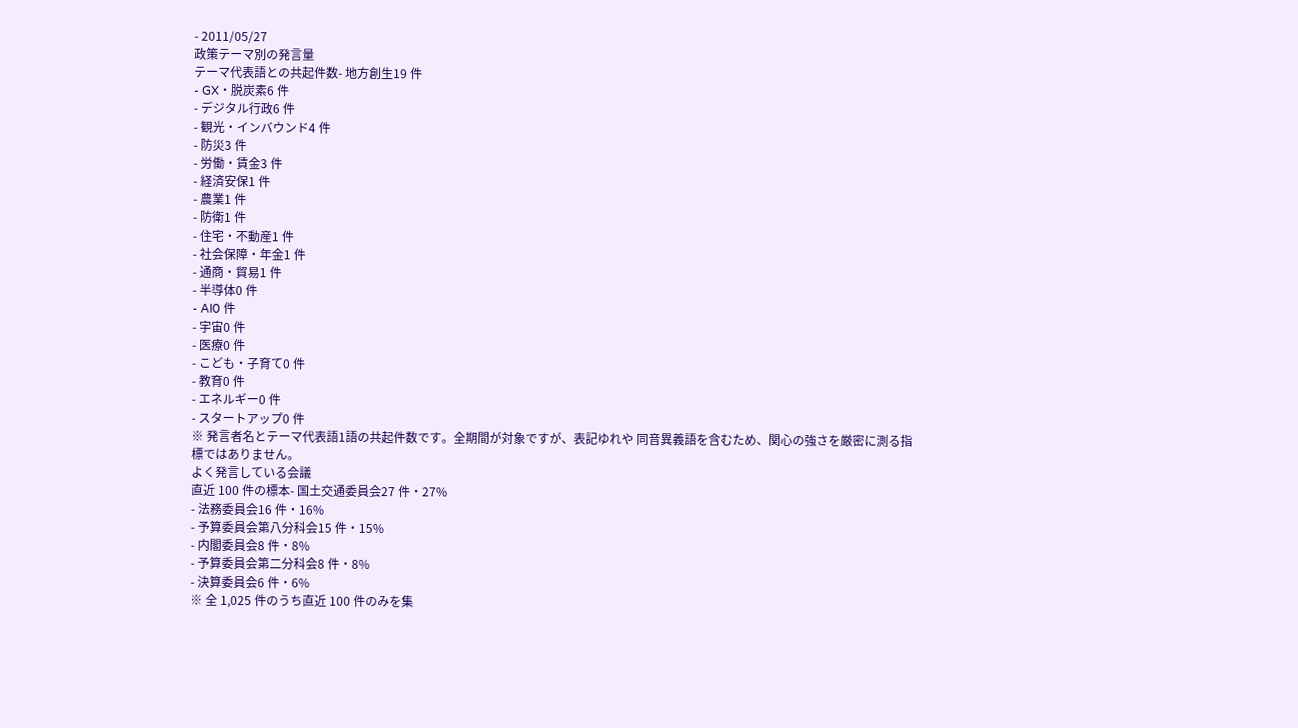- 2011/05/27
政策テーマ別の発言量
テーマ代表語との共起件数- 地方創生19 件
- GX・脱炭素6 件
- デジタル行政6 件
- 観光・インバウンド4 件
- 防災3 件
- 労働・賃金3 件
- 経済安保1 件
- 農業1 件
- 防衛1 件
- 住宅・不動産1 件
- 社会保障・年金1 件
- 通商・貿易1 件
- 半導体0 件
- AI0 件
- 宇宙0 件
- 医療0 件
- こども・子育て0 件
- 教育0 件
- エネルギー0 件
- スタートアップ0 件
※ 発言者名とテーマ代表語1語の共起件数です。全期間が対象ですが、表記ゆれや 同音異義語を含むため、関心の強さを厳密に測る指標ではありません。
よく発言している会議
直近 100 件の標本- 国土交通委員会27 件・27%
- 法務委員会16 件・16%
- 予算委員会第八分科会15 件・15%
- 内閣委員会8 件・8%
- 予算委員会第二分科会8 件・8%
- 決算委員会6 件・6%
※ 全 1,025 件のうち直近 100 件のみを集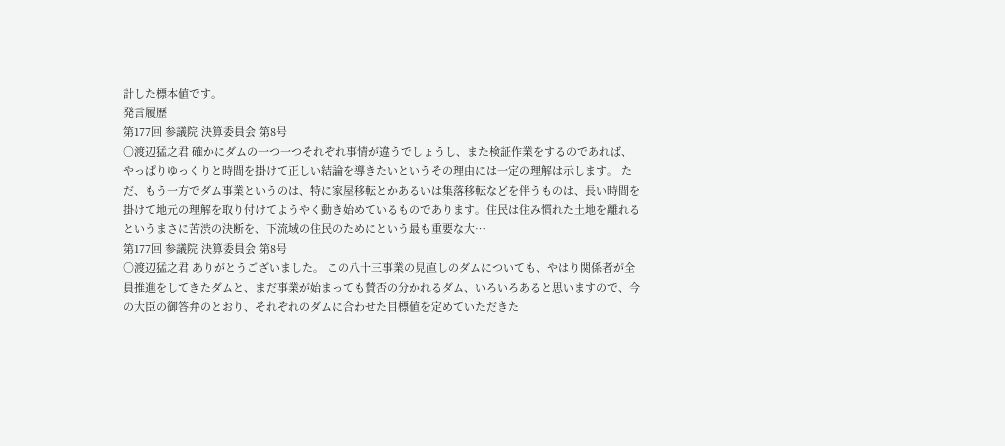計した標本値です。
発言履歴
第177回 参議院 決算委員会 第8号
○渡辺猛之君 確かにダムの一つ一つそれぞれ事情が違うでしょうし、また検証作業をするのであれば、やっぱりゆっくりと時間を掛けて正しい結論を導きたいというその理由には一定の理解は示します。 ただ、もう一方でダム事業というのは、特に家屋移転とかあるいは集落移転などを伴うものは、長い時間を掛けて地元の理解を取り付けてようやく動き始めているものであります。住民は住み慣れた土地を離れるというまさに苦渋の決断を、下流域の住民のためにという最も重要な大…
第177回 参議院 決算委員会 第8号
○渡辺猛之君 ありがとうございました。 この八十三事業の見直しのダムについても、やはり関係者が全員推進をしてきたダムと、まだ事業が始まっても賛否の分かれるダム、いろいろあると思いますので、今の大臣の御答弁のとおり、それぞれのダムに合わせた目標値を定めていただきた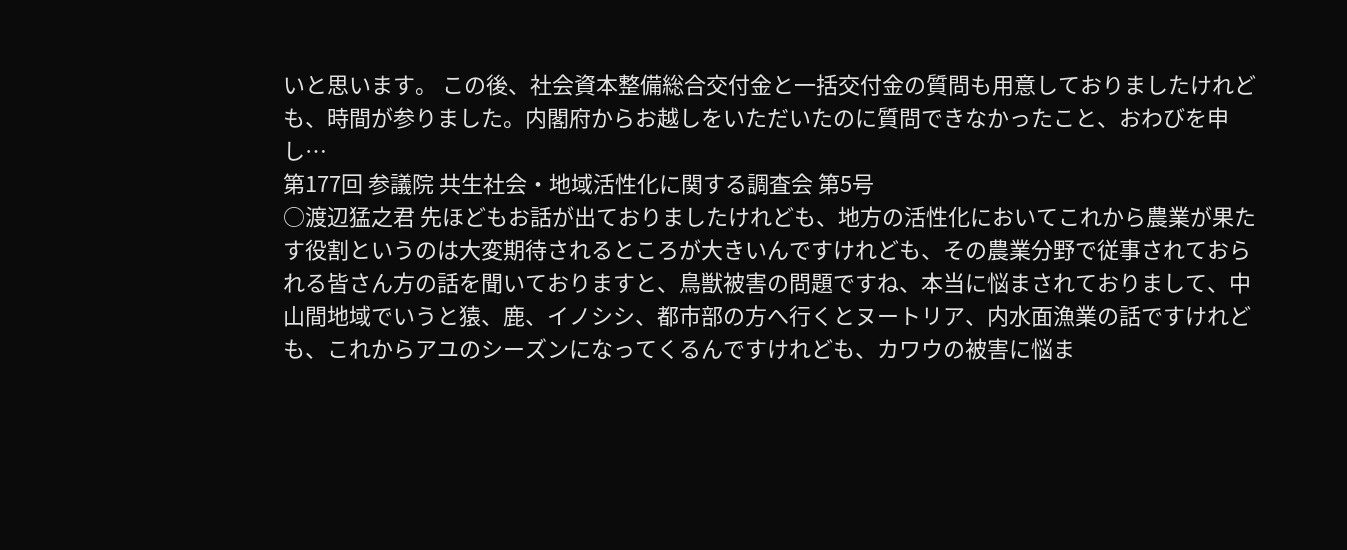いと思います。 この後、社会資本整備総合交付金と一括交付金の質問も用意しておりましたけれども、時間が参りました。内閣府からお越しをいただいたのに質問できなかったこと、おわびを申し…
第177回 参議院 共生社会・地域活性化に関する調査会 第5号
○渡辺猛之君 先ほどもお話が出ておりましたけれども、地方の活性化においてこれから農業が果たす役割というのは大変期待されるところが大きいんですけれども、その農業分野で従事されておられる皆さん方の話を聞いておりますと、鳥獣被害の問題ですね、本当に悩まされておりまして、中山間地域でいうと猿、鹿、イノシシ、都市部の方へ行くとヌートリア、内水面漁業の話ですけれども、これからアユのシーズンになってくるんですけれども、カワウの被害に悩ま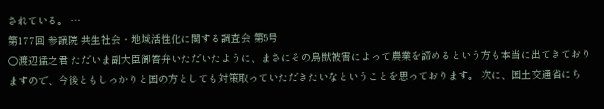されている。 …
第177回 参議院 共生社会・地域活性化に関する調査会 第5号
○渡辺猛之君 ただいま副大臣御答弁いただいたように、まさにその鳥獣被害によって農業を諦めるという方も本当に出てきておりますので、今後ともしっかりと国の方としても対策取っていただきたいなということを思っております。 次に、国土交通省にち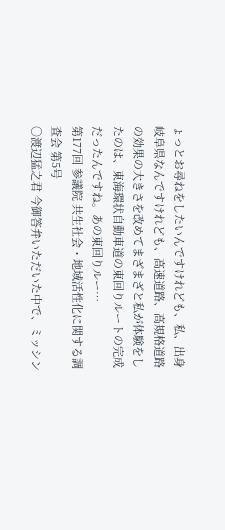ょっとお尋ねをしたいんですけれども、私、出身岐阜県なんですけれども、高速道路、高規格道路の効果の大きさを改めてまざまざと私が体験をしたのは、東海環状自動車道の東回りルートの完成だったんですね。あの東回りルー…
第177回 参議院 共生社会・地域活性化に関する調査会 第5号
○渡辺猛之君 今御答弁いただいた中で、ミッシン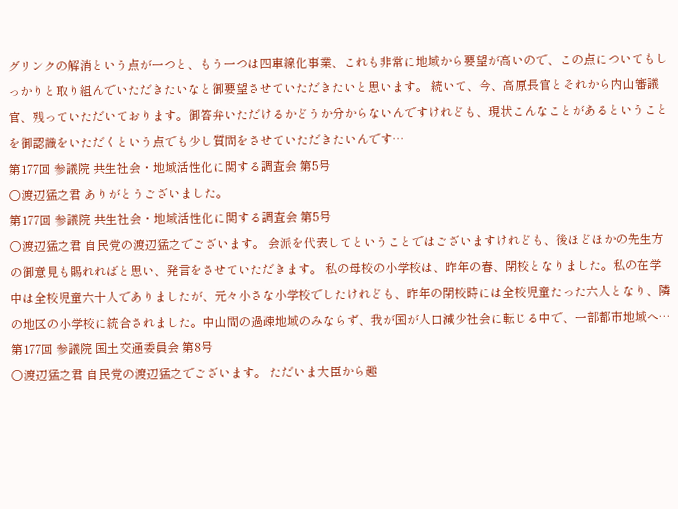グリンクの解消という点が一つと、もう一つは四車線化事業、これも非常に地域から要望が高いので、この点についてもしっかりと取り組んでいただきたいなと御要望させていただきたいと思います。 続いて、今、高原長官とそれから内山審議官、残っていただいております。御答弁いただけるかどうか分からないんですけれども、現状こんなことがあるということを御認識をいただくという点でも少し質問をさせていただきたいんです…
第177回 参議院 共生社会・地域活性化に関する調査会 第5号
○渡辺猛之君 ありがとうございました。
第177回 参議院 共生社会・地域活性化に関する調査会 第5号
○渡辺猛之君 自民党の渡辺猛之でございます。 会派を代表してということではございますけれども、後ほどほかの先生方の御意見も賜れればと思い、発言をさせていただきます。 私の母校の小学校は、昨年の春、閉校となりました。私の在学中は全校児童六十人でありましたが、元々小さな小学校でしたけれども、昨年の閉校時には全校児童たった六人となり、隣の地区の小学校に統合されました。中山間の過疎地域のみならず、我が国が人口減少社会に転じる中で、一部都市地域へ…
第177回 参議院 国土交通委員会 第8号
○渡辺猛之君 自民党の渡辺猛之でございます。 ただいま大臣から趣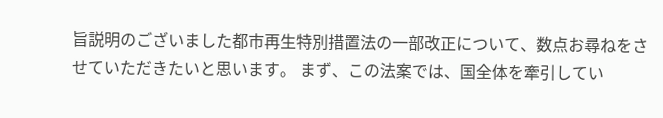旨説明のございました都市再生特別措置法の一部改正について、数点お尋ねをさせていただきたいと思います。 まず、この法案では、国全体を牽引してい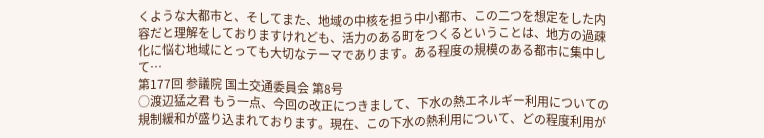くような大都市と、そしてまた、地域の中核を担う中小都市、この二つを想定をした内容だと理解をしておりますけれども、活力のある町をつくるということは、地方の過疎化に悩む地域にとっても大切なテーマであります。ある程度の規模のある都市に集中して…
第177回 参議院 国土交通委員会 第8号
○渡辺猛之君 もう一点、今回の改正につきまして、下水の熱エネルギー利用についての規制緩和が盛り込まれております。現在、この下水の熱利用について、どの程度利用が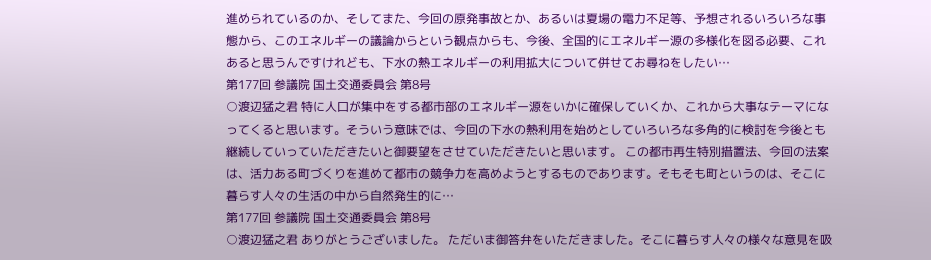進められているのか、そしてまた、今回の原発事故とか、あるいは夏場の電力不足等、予想されるいろいろな事態から、このエネルギーの議論からという観点からも、今後、全国的にエネルギー源の多様化を図る必要、これあると思うんですけれども、下水の熱エネルギーの利用拡大について併せてお尋ねをしたい…
第177回 参議院 国土交通委員会 第8号
○渡辺猛之君 特に人口が集中をする都市部のエネルギー源をいかに確保していくか、これから大事なテーマになってくると思います。そういう意味では、今回の下水の熱利用を始めとしていろいろな多角的に検討を今後とも継続していっていただきたいと御要望をさせていただきたいと思います。 この都市再生特別措置法、今回の法案は、活力ある町づくりを進めて都市の競争力を高めようとするものであります。そもそも町というのは、そこに暮らす人々の生活の中から自然発生的に…
第177回 参議院 国土交通委員会 第8号
○渡辺猛之君 ありがとうございました。 ただいま御答弁をいただきました。そこに暮らす人々の様々な意見を吸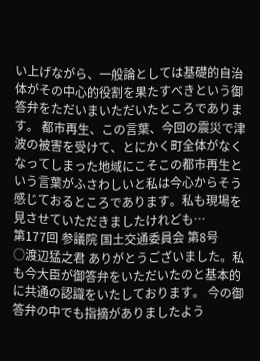い上げながら、一般論としては基礎的自治体がその中心的役割を果たすべきという御答弁をただいまいただいたところであります。 都市再生、この言葉、今回の震災で津波の被害を受けて、とにかく町全体がなくなってしまった地域にこそこの都市再生という言葉がふさわしいと私は今心からそう感じておるところであります。私も現場を見させていただきましたけれども…
第177回 参議院 国土交通委員会 第8号
○渡辺猛之君 ありがとうございました。私も今大臣が御答弁をいただいたのと基本的に共通の認識をいたしております。 今の御答弁の中でも指摘がありましたよう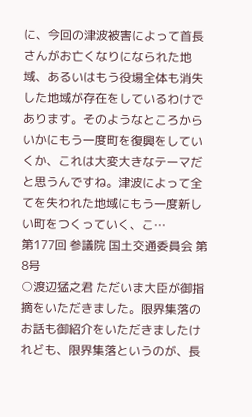に、今回の津波被害によって首長さんがお亡くなりになられた地域、あるいはもう役場全体も消失した地域が存在をしているわけであります。そのようなところからいかにもう一度町を復興をしていくか、これは大変大きなテーマだと思うんですね。津波によって全てを失われた地域にもう一度新しい町をつくっていく、こ…
第177回 参議院 国土交通委員会 第8号
○渡辺猛之君 ただいま大臣が御指摘をいただきました。限界集落のお話も御紹介をいただきましたけれども、限界集落というのが、長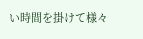い時間を掛けて様々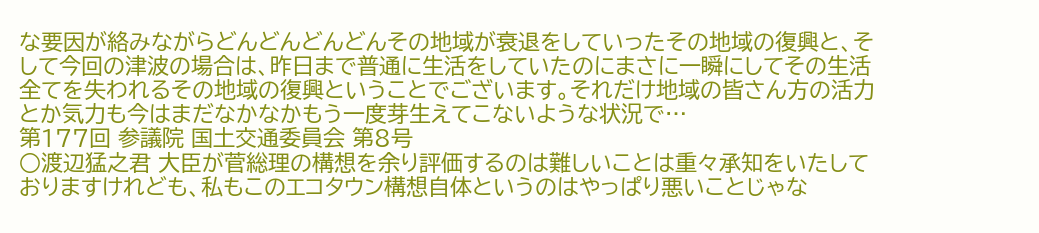な要因が絡みながらどんどんどんどんその地域が衰退をしていったその地域の復興と、そして今回の津波の場合は、昨日まで普通に生活をしていたのにまさに一瞬にしてその生活全てを失われるその地域の復興ということでございます。それだけ地域の皆さん方の活力とか気力も今はまだなかなかもう一度芽生えてこないような状況で…
第177回 参議院 国土交通委員会 第8号
○渡辺猛之君 大臣が菅総理の構想を余り評価するのは難しいことは重々承知をいたしておりますけれども、私もこのエコタウン構想自体というのはやっぱり悪いことじゃな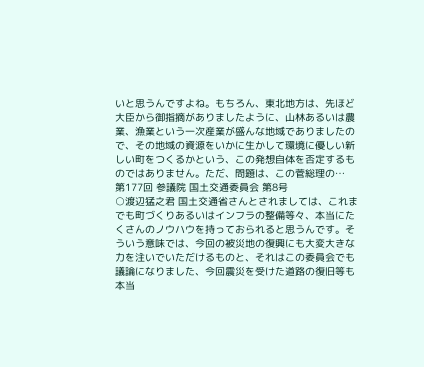いと思うんですよね。もちろん、東北地方は、先ほど大臣から御指摘がありましたように、山林あるいは農業、漁業という一次産業が盛んな地域でありましたので、その地域の資源をいかに生かして環境に優しい新しい町をつくるかという、この発想自体を否定するものではありません。ただ、問題は、この菅総理の…
第177回 参議院 国土交通委員会 第8号
○渡辺猛之君 国土交通省さんとされましては、これまでも町づくりあるいはインフラの整備等々、本当にたくさんのノウハウを持っておられると思うんです。そういう意味では、今回の被災地の復興にも大変大きな力を注いでいただけるものと、それはこの委員会でも議論になりました、今回震災を受けた道路の復旧等も本当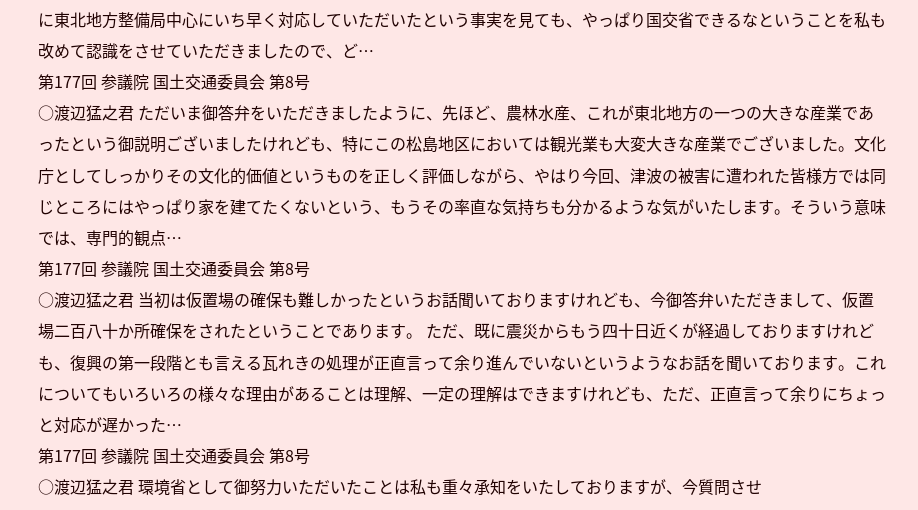に東北地方整備局中心にいち早く対応していただいたという事実を見ても、やっぱり国交省できるなということを私も改めて認識をさせていただきましたので、ど…
第177回 参議院 国土交通委員会 第8号
○渡辺猛之君 ただいま御答弁をいただきましたように、先ほど、農林水産、これが東北地方の一つの大きな産業であったという御説明ございましたけれども、特にこの松島地区においては観光業も大変大きな産業でございました。文化庁としてしっかりその文化的価値というものを正しく評価しながら、やはり今回、津波の被害に遭われた皆様方では同じところにはやっぱり家を建てたくないという、もうその率直な気持ちも分かるような気がいたします。そういう意味では、専門的観点…
第177回 参議院 国土交通委員会 第8号
○渡辺猛之君 当初は仮置場の確保も難しかったというお話聞いておりますけれども、今御答弁いただきまして、仮置場二百八十か所確保をされたということであります。 ただ、既に震災からもう四十日近くが経過しておりますけれども、復興の第一段階とも言える瓦れきの処理が正直言って余り進んでいないというようなお話を聞いております。これについてもいろいろの様々な理由があることは理解、一定の理解はできますけれども、ただ、正直言って余りにちょっと対応が遅かった…
第177回 参議院 国土交通委員会 第8号
○渡辺猛之君 環境省として御努力いただいたことは私も重々承知をいたしておりますが、今質問させ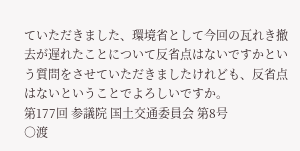ていただきました、環境省として今回の瓦れき撤去が遅れたことについて反省点はないですかという質問をさせていただきましたけれども、反省点はないということでよろしいですか。
第177回 参議院 国土交通委員会 第8号
○渡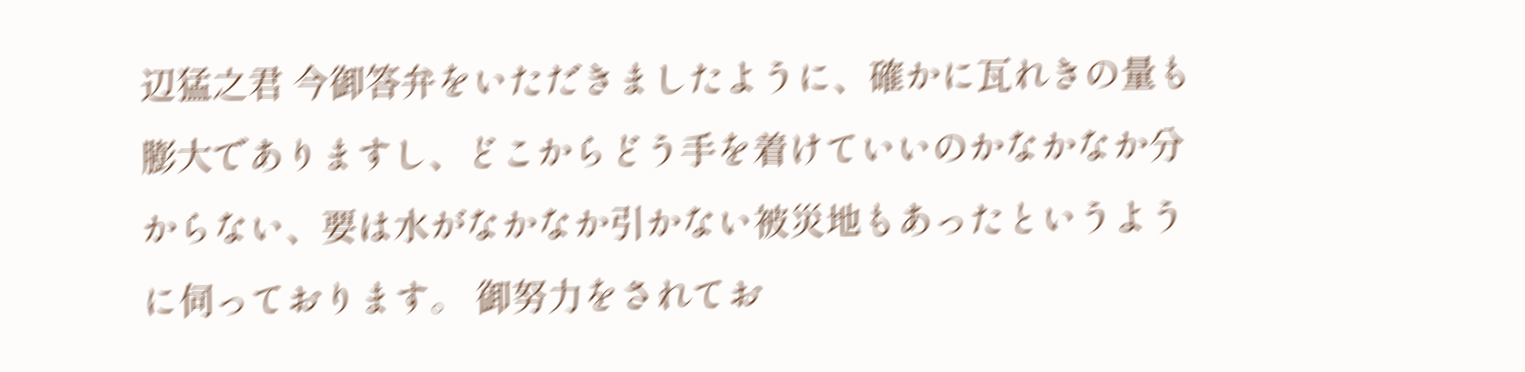辺猛之君 今御答弁をいただきましたように、確かに瓦れきの量も膨大でありますし、どこからどう手を着けていいのかなかなか分からない、要は水がなかなか引かない被災地もあったというように伺っております。 御努力をされてお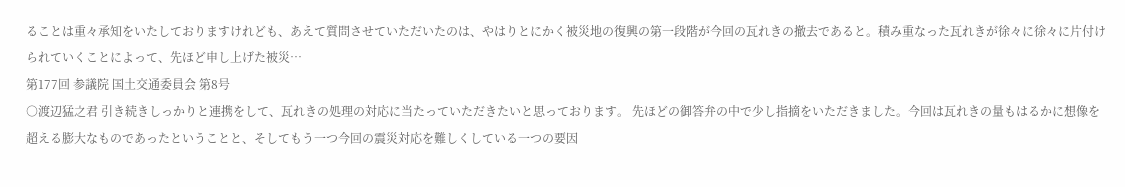ることは重々承知をいたしておりますけれども、あえて質問させていただいたのは、やはりとにかく被災地の復興の第一段階が今回の瓦れきの撤去であると。積み重なった瓦れきが徐々に徐々に片付けられていくことによって、先ほど申し上げた被災…
第177回 参議院 国土交通委員会 第8号
○渡辺猛之君 引き続きしっかりと連携をして、瓦れきの処理の対応に当たっていただきたいと思っております。 先ほどの御答弁の中で少し指摘をいただきました。今回は瓦れきの量もはるかに想像を超える膨大なものであったということと、そしてもう一つ今回の震災対応を難しくしている一つの要因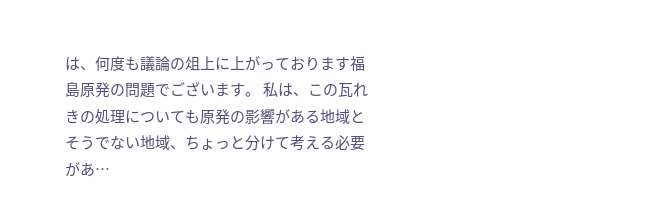は、何度も議論の俎上に上がっております福島原発の問題でございます。 私は、この瓦れきの処理についても原発の影響がある地域とそうでない地域、ちょっと分けて考える必要があ…